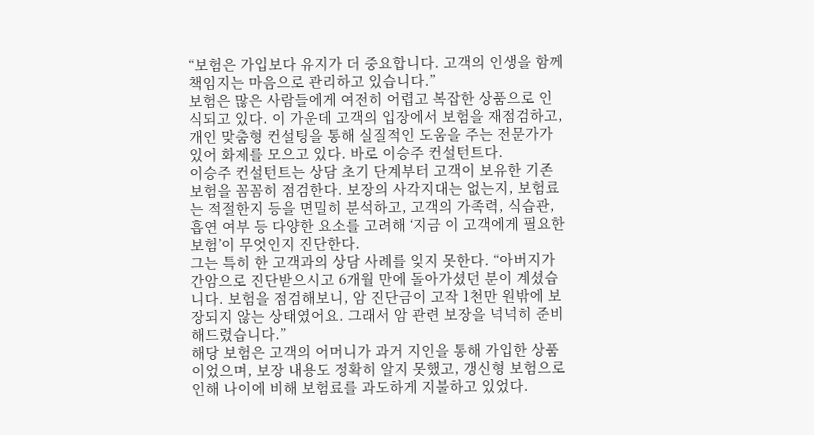“보험은 가입보다 유지가 더 중요합니다. 고객의 인생을 함께 책임지는 마음으로 관리하고 있습니다.”
보험은 많은 사람들에게 여전히 어렵고 복잡한 상품으로 인식되고 있다. 이 가운데 고객의 입장에서 보험을 재점검하고, 개인 맞춤형 컨설팅을 통해 실질적인 도움을 주는 전문가가 있어 화제를 모으고 있다. 바로 이승주 컨설턴트다.
이승주 컨설턴트는 상담 초기 단계부터 고객이 보유한 기존 보험을 꼼꼼히 점검한다. 보장의 사각지대는 없는지, 보험료는 적절한지 등을 면밀히 분석하고, 고객의 가족력, 식습관, 흡연 여부 등 다양한 요소를 고려해 ‘지금 이 고객에게 필요한 보험’이 무엇인지 진단한다.
그는 특히 한 고객과의 상담 사례를 잊지 못한다. “아버지가 간암으로 진단받으시고 6개월 만에 돌아가셨던 분이 계셨습니다. 보험을 점검해보니, 암 진단금이 고작 1천만 원밖에 보장되지 않는 상태였어요. 그래서 암 관련 보장을 넉넉히 준비해드렸습니다.”
해당 보험은 고객의 어머니가 과거 지인을 통해 가입한 상품이었으며, 보장 내용도 정확히 알지 못했고, 갱신형 보험으로 인해 나이에 비해 보험료를 과도하게 지불하고 있었다.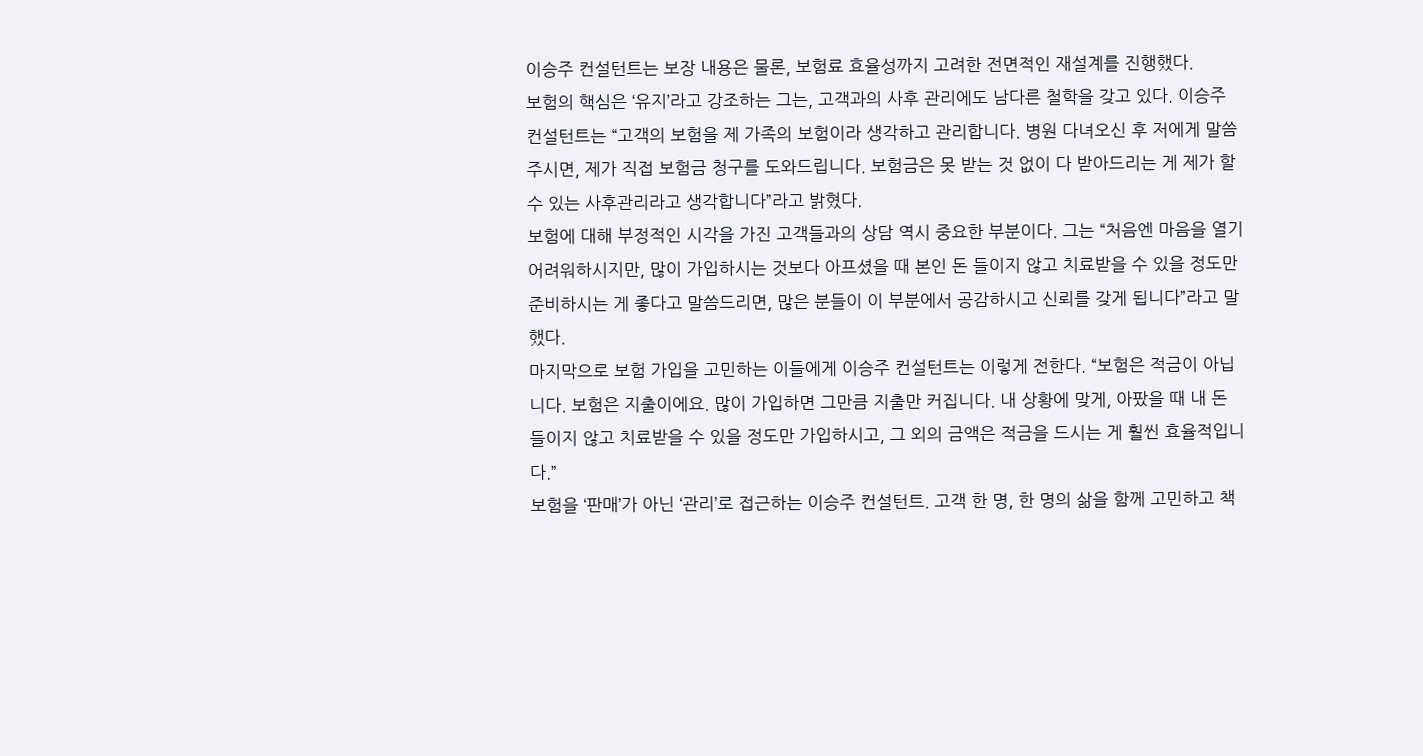이승주 컨설턴트는 보장 내용은 물론, 보험료 효율성까지 고려한 전면적인 재설계를 진행했다.
보험의 핵심은 ‘유지’라고 강조하는 그는, 고객과의 사후 관리에도 남다른 철학을 갖고 있다. 이승주 컨설턴트는 “고객의 보험을 제 가족의 보험이라 생각하고 관리합니다. 병원 다녀오신 후 저에게 말씀 주시면, 제가 직접 보험금 청구를 도와드립니다. 보험금은 못 받는 것 없이 다 받아드리는 게 제가 할 수 있는 사후관리라고 생각합니다”라고 밝혔다.
보험에 대해 부정적인 시각을 가진 고객들과의 상담 역시 중요한 부분이다. 그는 “처음엔 마음을 열기 어려워하시지만, 많이 가입하시는 것보다 아프셨을 때 본인 돈 들이지 않고 치료받을 수 있을 정도만 준비하시는 게 좋다고 말씀드리면, 많은 분들이 이 부분에서 공감하시고 신뢰를 갖게 됩니다”라고 말했다.
마지막으로 보험 가입을 고민하는 이들에게 이승주 컨설턴트는 이렇게 전한다. “보험은 적금이 아닙니다. 보험은 지출이에요. 많이 가입하면 그만큼 지출만 커집니다. 내 상황에 맞게, 아팠을 때 내 돈 들이지 않고 치료받을 수 있을 정도만 가입하시고, 그 외의 금액은 적금을 드시는 게 훨씬 효율적입니다.”
보험을 ‘판매’가 아닌 ‘관리’로 접근하는 이승주 컨설턴트. 고객 한 명, 한 명의 삶을 함께 고민하고 책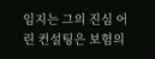임지는 그의 진심 어린 컨설팅은 보험의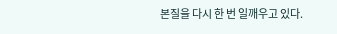본질을 다시 한 번 일깨우고 있다.